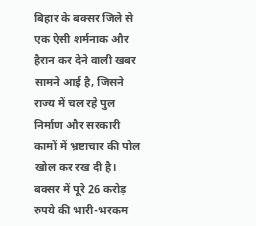बिहार के बक्सर जिले से एक ऐसी शर्मनाक और हैरान कर देने वाली खबर सामने आई है, जिसने राज्य में चल रहे पुल निर्माण और सरकारी कामों में भ्रष्टाचार की पोल खोल कर रख दी है। बक्सर में पूरे 26 करोड़ रुपये की भारी-भरकम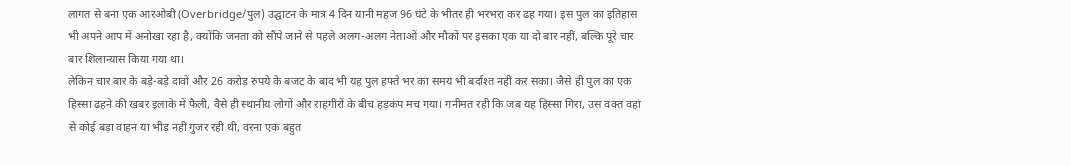लागत से बना एक आरओबी (Overbridge/पुल) उद्घाटन के मात्र 4 दिन यानी महज 96 घंटे के भीतर ही भरभरा कर ढह गया। इस पुल का इतिहास भी अपने आप में अनोखा रहा है, क्योंकि जनता को सौंपे जाने से पहले अलग-अलग नेताओं और मौकों पर इसका एक या दो बार नहीं, बल्कि पूरे चार बार शिलान्यास किया गया था।
लेकिन चार बार के बड़े-बड़े दावों और 26 करोड़ रुपये के बजट के बाद भी यह पुल हफ्ते भर का समय भी बर्दाश्त नहीं कर सका। जैसे ही पुल का एक हिस्सा ढहने की खबर इलाके में फैली, वैसे ही स्थानीय लोगों और राहगीरों के बीच हड़कंप मच गया। गनीमत रही कि जब यह हिस्सा गिरा, उस वक्त वहां से कोई बड़ा वाहन या भीड़ नहीं गुजर रही थी, वरना एक बहुत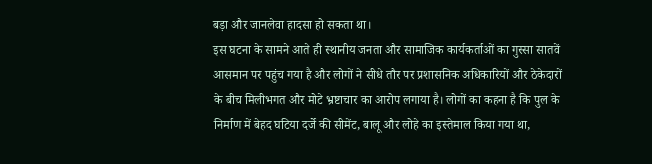बड़ा और जानलेवा हादसा हो सकता था।
इस घटना के सामने आते ही स्थानीय जनता और सामाजिक कार्यकर्ताओं का गुस्सा सातवें आसमान पर पहुंच गया है और लोगों ने सीधे तौर पर प्रशासनिक अधिकारियों और ठेकेदारों के बीच मिलीभगत और मोटे भ्रष्टाचार का आरोप लगाया है। लोगों का कहना है कि पुल के निर्माण में बेहद घटिया दर्जे की सीमेंट, बालू और लोहे का इस्तेमाल किया गया था,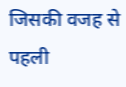जिसकी वजह से पहली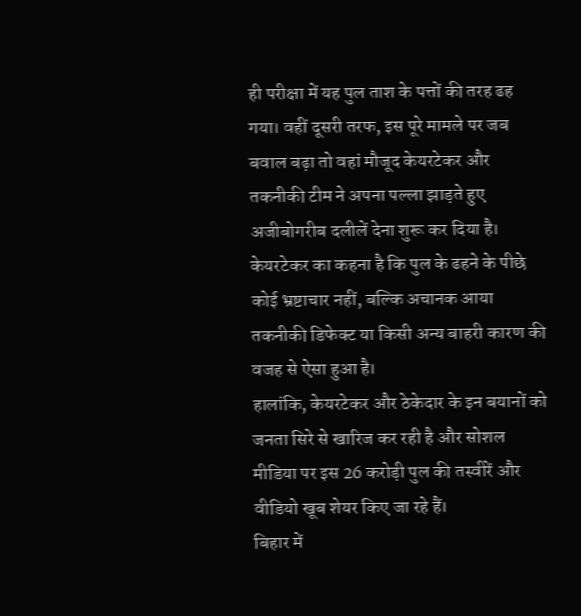ही परीक्षा में यह पुल ताश के पत्तों की तरह ढह गया। वहीं दूसरी तरफ, इस पूरे मामले पर जब बवाल बढ़ा तो वहां मौजूद केयरटेकर और तकनीकी टीम ने अपना पल्ला झाड़ते हुए अजीबोगरीब दलीलें देना शुरू कर दिया है। केयरटेकर का कहना है कि पुल के ढहने के पीछे कोई भ्रष्टाचार नहीं, बल्कि अचानक आया तकनीकी डिफेक्ट या किसी अन्य बाहरी कारण की वजह से ऐसा हुआ है।
हालांकि, केयरटेकर और ठेकेदार के इन बयानों को जनता सिरे से खारिज कर रही है और सोशल मीडिया पर इस 26 करोड़ी पुल की तस्वीरें और वीडियो खूब शेयर किए जा रहे हैं।
बिहार में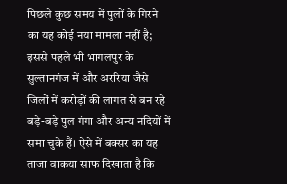पिछले कुछ समय में पुलों के गिरने का यह कोई नया मामला नहीं है; इससे पहले भी भागलपुर के सुल्तानगंज में और अररिया जैसे जिलों में करोड़ों की लागत से बन रहे बड़े-बड़े पुल गंगा और अन्य नदियों में समा चुके हैं। ऐसे में बक्सर का यह ताजा वाकया साफ दिखाता है कि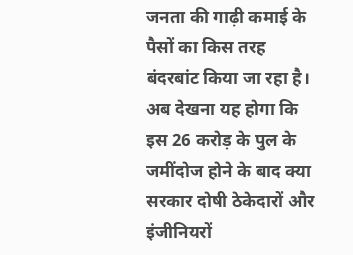जनता की गाढ़ी कमाई के पैसों का किस तरह बंदरबांट किया जा रहा है।
अब देखना यह होगा कि इस 26 करोड़ के पुल के जमींदोज होने के बाद क्या सरकार दोषी ठेकेदारों और इंजीनियरों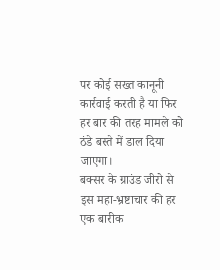पर कोई सख्त कानूनी कार्रवाई करती है या फिर हर बार की तरह मामले को ठंडे बस्ते में डाल दिया जाएगा।
बक्सर के ग्राउंड जीरो से इस महा-भ्रष्टाचार की हर एक बारीक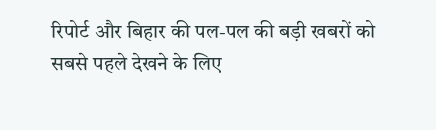रिपोर्ट और बिहार की पल-पल की बड़ी खबरों को सबसे पहले देखने के लिए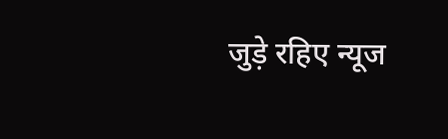जुड़े रहिए न्यूज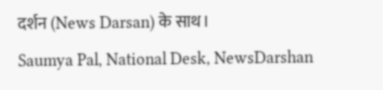दर्शन (News Darsan) के साथ।
Saumya Pal, National Desk, NewsDarshan